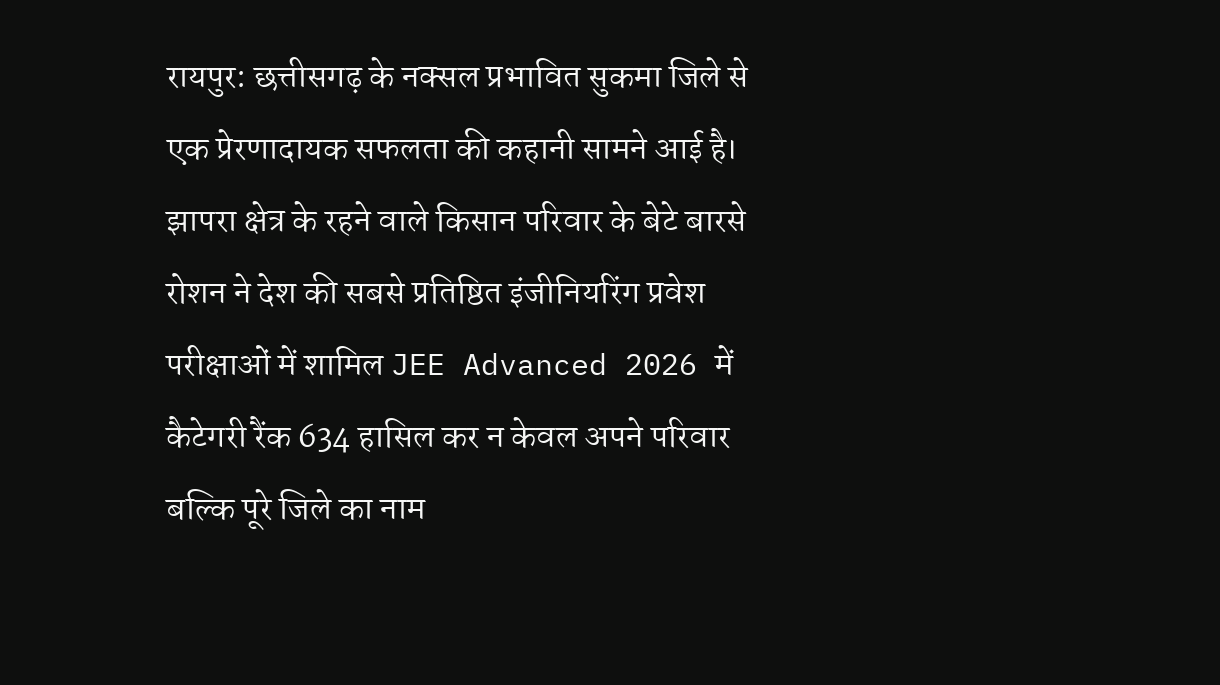रायपुर: छत्तीसगढ़ के नक्सल प्रभावित सुकमा जिले से एक प्रेरणादायक सफलता की कहानी सामने आई है। झापरा क्षेत्र के रहने वाले किसान परिवार के बेटे बारसे रोशन ने देश की सबसे प्रतिष्ठित इंजीनियरिंग प्रवेश परीक्षाओं में शामिल JEE Advanced 2026 में कैटेगरी रैंक 634 हासिल कर न केवल अपने परिवार बल्कि पूरे जिले का नाम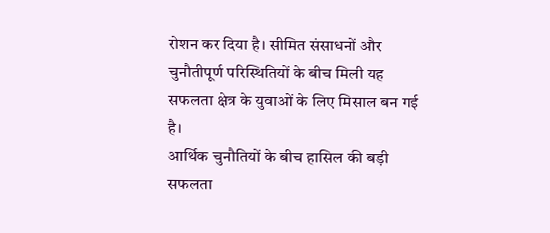रोशन कर दिया है। सीमित संसाधनों और चुनौतीपूर्ण परिस्थितियों के बीच मिली यह सफलता क्षेत्र के युवाओं के लिए मिसाल बन गई है।
आर्थिक चुनौतियों के बीच हासिल की बड़ी सफलता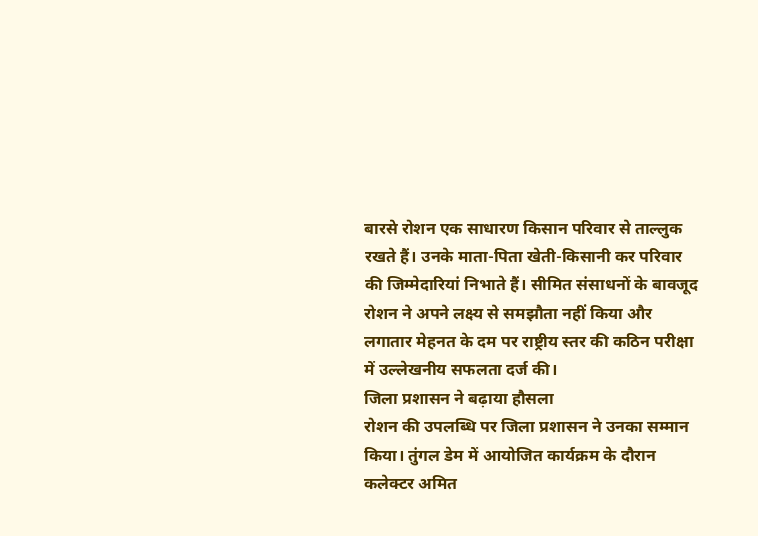बारसे रोशन एक साधारण किसान परिवार से ताल्लुक रखते हैं। उनके माता-पिता खेती-किसानी कर परिवार की जिम्मेदारियां निभाते हैं। सीमित संसाधनों के बावजूद रोशन ने अपने लक्ष्य से समझौता नहीं किया और लगातार मेहनत के दम पर राष्ट्रीय स्तर की कठिन परीक्षा में उल्लेखनीय सफलता दर्ज की।
जिला प्रशासन ने बढ़ाया हौसला
रोशन की उपलब्धि पर जिला प्रशासन ने उनका सम्मान किया। तुंगल डेम में आयोजित कार्यक्रम के दौरान कलेक्टर अमित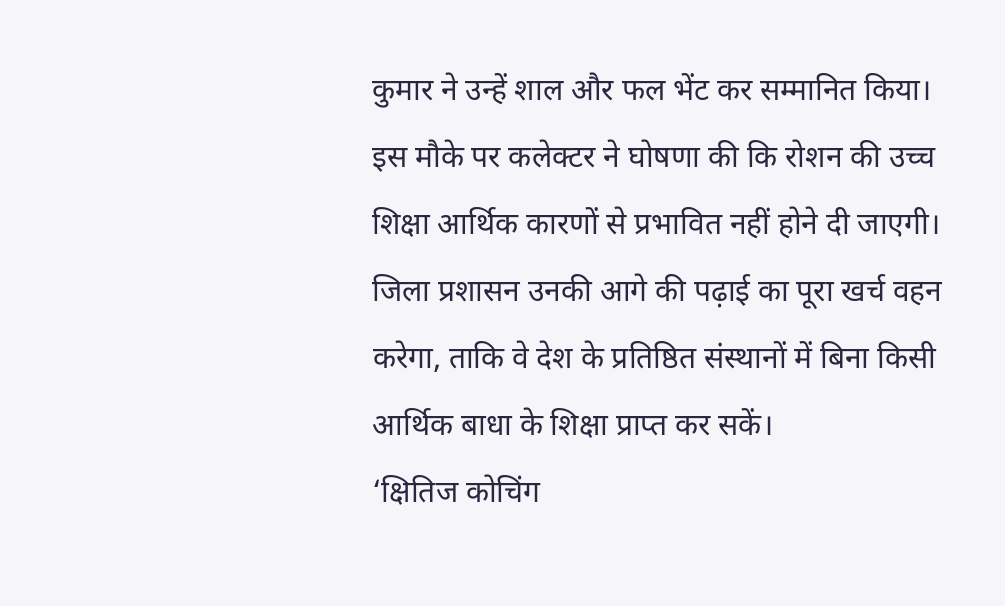कुमार ने उन्हें शाल और फल भेंट कर सम्मानित किया। इस मौके पर कलेक्टर ने घोषणा की कि रोशन की उच्च शिक्षा आर्थिक कारणों से प्रभावित नहीं होने दी जाएगी। जिला प्रशासन उनकी आगे की पढ़ाई का पूरा खर्च वहन करेगा, ताकि वे देश के प्रतिष्ठित संस्थानों में बिना किसी आर्थिक बाधा के शिक्षा प्राप्त कर सकें।
‘क्षितिज कोचिंग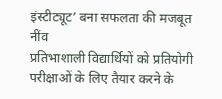इंस्टीट्यूट’ बना सफलता की मजबूत नींव
प्रतिभाशाली विद्यार्थियों को प्रतियोगी परीक्षाओं के लिए तैयार करने के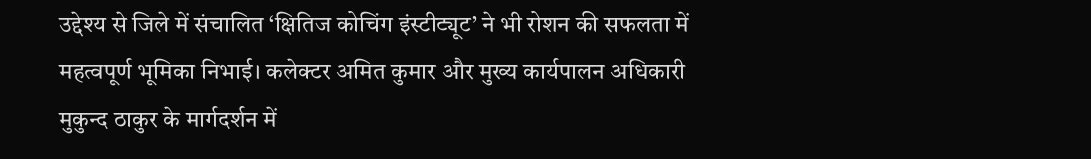उद्देश्य से जिले में संचालित ‘क्षितिज कोचिंग इंस्टीट्यूट’ ने भी रोशन की सफलता में महत्वपूर्ण भूमिका निभाई। कलेक्टर अमित कुमार और मुख्य कार्यपालन अधिकारी मुकुन्द ठाकुर के मार्गदर्शन में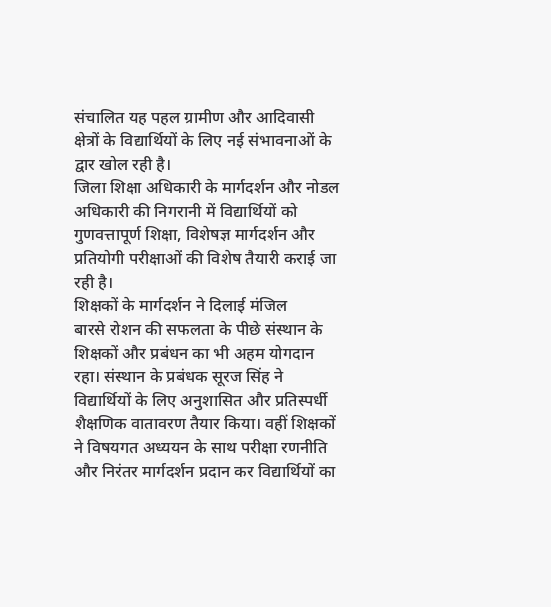संचालित यह पहल ग्रामीण और आदिवासी क्षेत्रों के विद्यार्थियों के लिए नई संभावनाओं के द्वार खोल रही है।
जिला शिक्षा अधिकारी के मार्गदर्शन और नोडल अधिकारी की निगरानी में विद्यार्थियों को गुणवत्तापूर्ण शिक्षा, विशेषज्ञ मार्गदर्शन और प्रतियोगी परीक्षाओं की विशेष तैयारी कराई जा रही है।
शिक्षकों के मार्गदर्शन ने दिलाई मंजिल
बारसे रोशन की सफलता के पीछे संस्थान के शिक्षकों और प्रबंधन का भी अहम योगदान रहा। संस्थान के प्रबंधक सूरज सिंह ने विद्यार्थियों के लिए अनुशासित और प्रतिस्पर्धी शैक्षणिक वातावरण तैयार किया। वहीं शिक्षकों ने विषयगत अध्ययन के साथ परीक्षा रणनीति और निरंतर मार्गदर्शन प्रदान कर विद्यार्थियों का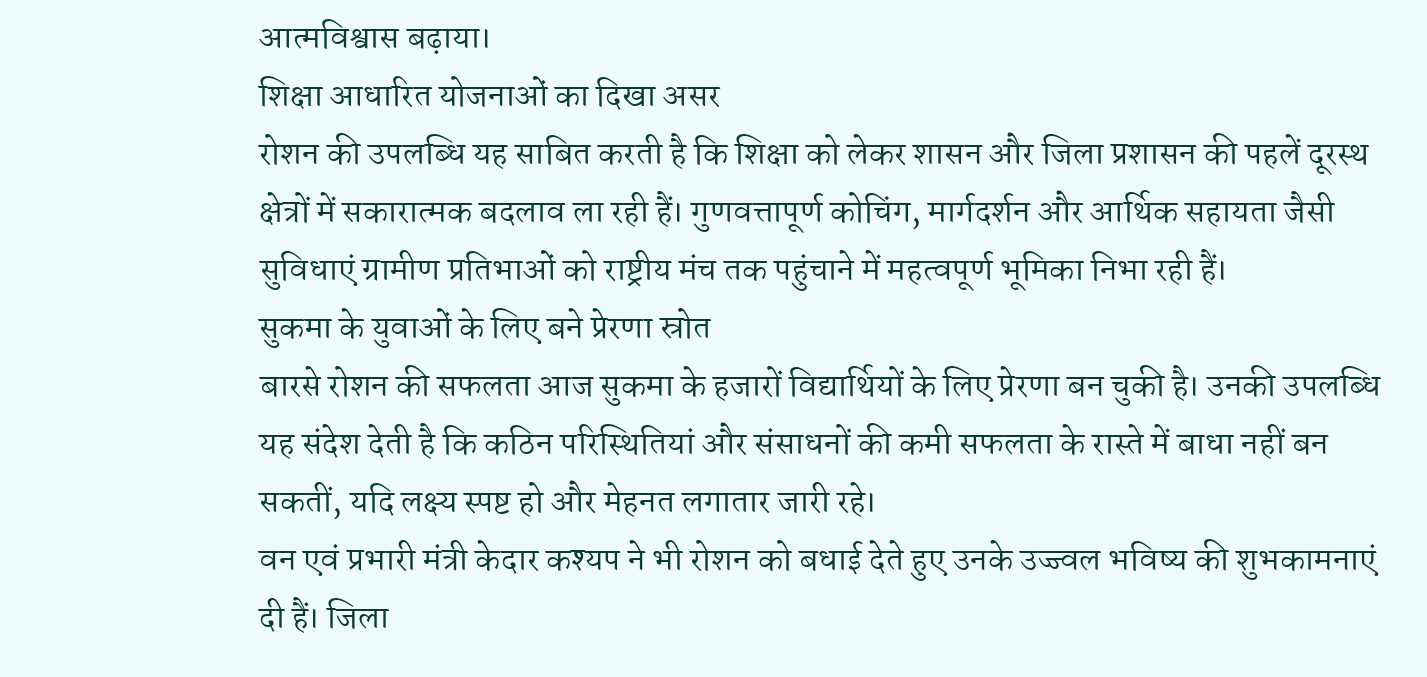आत्मविश्वास बढ़ाया।
शिक्षा आधारित योजनाओं का दिखा असर
रोशन की उपलब्धि यह साबित करती है कि शिक्षा को लेकर शासन और जिला प्रशासन की पहलें दूरस्थ क्षेत्रों में सकारात्मक बदलाव ला रही हैं। गुणवत्तापूर्ण कोचिंग, मार्गदर्शन और आर्थिक सहायता जैसी सुविधाएं ग्रामीण प्रतिभाओं को राष्ट्रीय मंच तक पहुंचाने में महत्वपूर्ण भूमिका निभा रही हैं।
सुकमा के युवाओं के लिए बने प्रेरणा स्रोत
बारसे रोशन की सफलता आज सुकमा के हजारों विद्यार्थियों के लिए प्रेरणा बन चुकी है। उनकी उपलब्धि यह संदेश देती है कि कठिन परिस्थितियां और संसाधनों की कमी सफलता के रास्ते में बाधा नहीं बन सकतीं, यदि लक्ष्य स्पष्ट हो और मेहनत लगातार जारी रहे।
वन एवं प्रभारी मंत्री केदार कश्यप ने भी रोशन को बधाई देते हुए उनके उज्ज्वल भविष्य की शुभकामनाएं दी हैं। जिला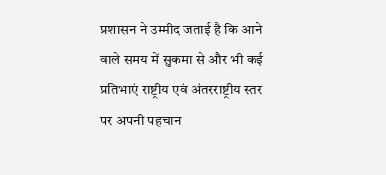प्रशासन ने उम्मीद जताई है कि आने वाले समय में सुकमा से और भी कई प्रतिभाएं राष्ट्रीय एवं अंतरराष्ट्रीय स्तर पर अपनी पहचान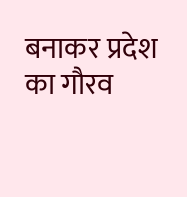बनाकर प्रदेश का गौरव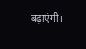बढ़ाएंगी।